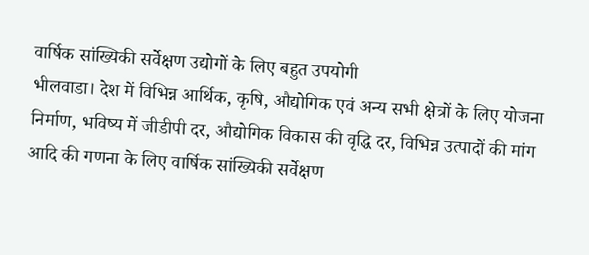वार्षिक सांख्यिकी सर्वेक्षण उद्योगों के लिए बहुत उपयोगी
भीलवाडा। देश में विभिन्न आर्थिक, कृषि, औद्योगिक एवं अन्य सभी क्षेत्रों के लिए योजना निर्माण, भविष्य में जीडीपी दर, औद्योगिक विकास की वृद्धि दर, विभिन्न उत्पादों की मांग आदि की गणना के लिए वार्षिक सांख्यिकी सर्वेक्षण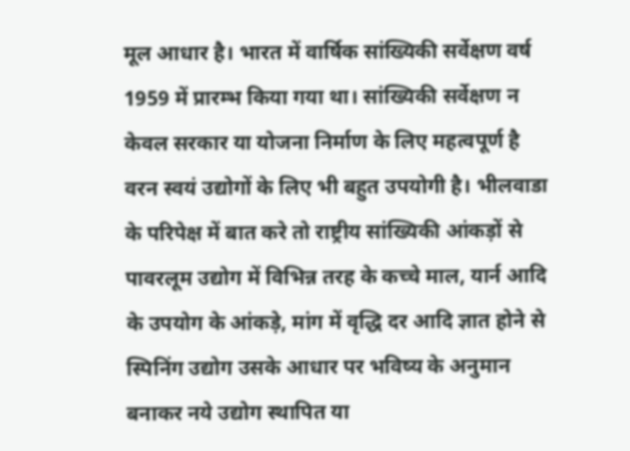मूल आधार है। भारत में वार्षिक सांख्यिकी सर्वेक्षण वर्ष 1959 में प्रारम्भ किया गया था। सांख्यिकी सर्वेक्षण न केवल सरकार या योजना निर्माण के लिए महत्वपूर्ण है वरन स्वयं उद्योगों के लिए भी बहुत उपयोगी है। भीलवाडा के परिपेक्ष में बात करे तो राष्ट्रीय सांख्यिकी आंकड़ों से पावरलूम उद्योग में विभिन्न तरह के कच्चे माल, यार्न आदि के उपयोग के आंकड़े, मांग में वृद्धि दर आदि ज्ञात होने से स्पिनिंग उद्योग उसके आधार पर भविष्य के अनुमान बनाकर नये उद्योग स्थापित या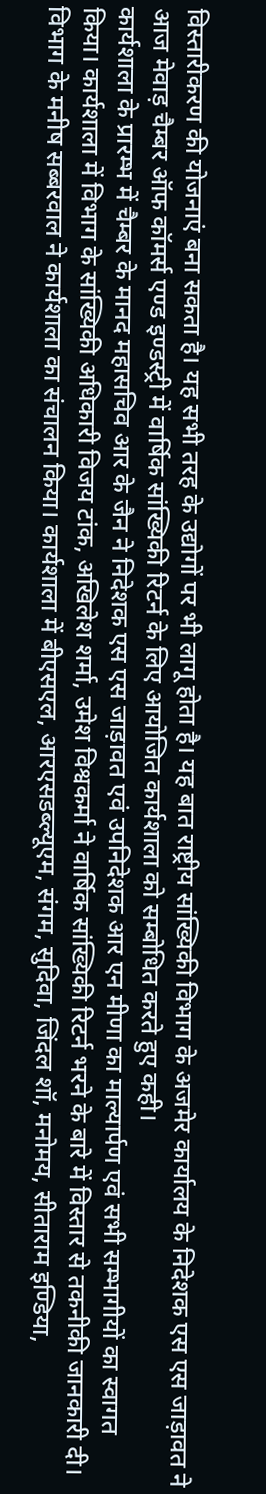विस्तारीकरण की योजनाएं बना सकता है। यह सभी तरह के उद्योगों पर भी लागू होता है। यह बात राष्ट्रीय सांख्यिकी विभाग के अजमेर कार्यालय के निदेशक एस एस जाड़ावत ने आज मेवाड़ चैम्बर ऑफ कॉमर्स एण्ड इण्डस्ट्री में वार्षिक सांख्यिकी रिटर्न के लिए आयोजित कार्यशाला को सम्बोधित करते हुए कही।
कार्यशाला के प्रारम्भ में चैम्बर के मानद महासचिव आर के जैन ने निदेशक एस एस जाड़ावत एवं उपनिदेशक आर एन मीणा का माल्यार्पण एवं सभी सम्भागीयों का स्वागत किया। कार्यशाला में विभाग के सांख्यिकी अधिकारी विजय टांक, अखिलेश शर्मा, उमेश विश्वकर्मा ने वार्षिक सांख्यिकी रिटर्न भरने के बारे में विस्तार से तकनीकी जानकारी दी। विभाग के मनीष सब्बरवाल ने कार्यशाला का संचालन किया। कार्यशाला में बीएसएल, आरएसडब्ल्यूएम, संगम, सुदिवा, जिंदल शॉ, मनोमय, सीताराम इण्डिया,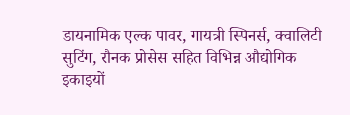डायनामिक एल्क पावर, गायत्री स्पिनर्स, क्वालिटी सुटिंग, रौनक प्रोसेस सहित विभिन्न औद्योगिक इकाइयों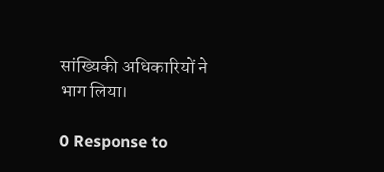सांख्यिकी अधिकारियों ने भाग लिया।

0 Response to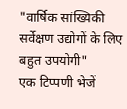"वार्षिक सांख्यिकी सर्वेक्षण उद्योगों के लिए बहुत उपयोगी"
एक टिप्पणी भेजें